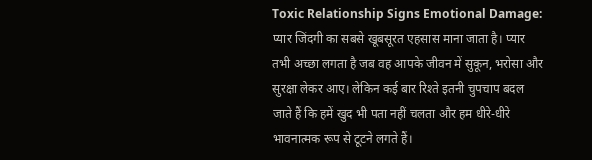Toxic Relationship Signs Emotional Damage: प्यार जिंदगी का सबसे खूबसूरत एहसास माना जाता है। प्यार तभी अच्छा लगता है जब वह आपके जीवन में सुकून, भरोसा और सुरक्षा लेकर आए। लेकिन कई बार रिश्ते इतनी चुपचाप बदल जाते हैं कि हमें खुद भी पता नहीं चलता और हम धीरे-धीरे भावनात्मक रूप से टूटने लगते हैं।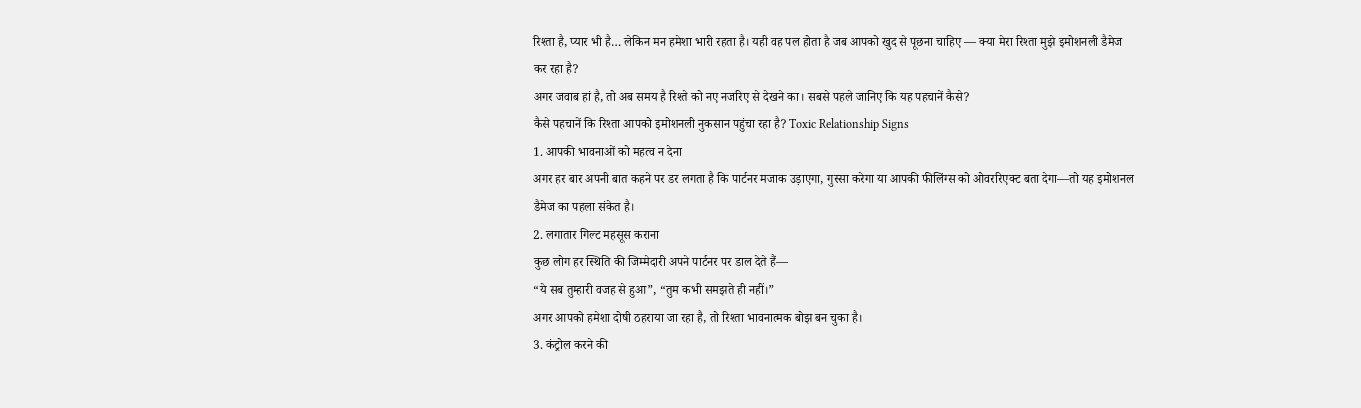रिश्ता है, प्यार भी है… लेकिन मन हमेशा भारी रहता है। यही वह पल होता है जब आपको खुद से पूछना चाहिए — क्या मेरा रिश्ता मुझे इमोशनली डैमेज कर रहा है?
अगर जवाब हां है, तो अब समय है रिश्ते को नए नजरिए से देखने का। सबसे पहले जानिए कि यह पहचानें कैसे?
कैसे पहचानें कि रिश्ता आपको इमोशनली नुकसान पहुंचा रहा है? Toxic Relationship Signs
1. आपकी भावनाओं को महत्व न देना
अगर हर बार अपनी बात कहने पर डर लगता है कि पार्टनर मजाक उड़ाएगा, गुस्सा करेगा या आपकी फीलिंग्स को ओवररिएक्ट बता देगा—तो यह इमोशनल डैमेज का पहला संकेत है।
2. लगातार गिल्ट महसूस कराना
कुछ लोग हर स्थिति की जिम्मेदारी अपने पार्टनर पर डाल देते हैं—
“ये सब तुम्हारी वजह से हुआ”, “तुम कभी समझते ही नहीं।”
अगर आपको हमेशा दोषी ठहराया जा रहा है, तो रिश्ता भावनात्मक बोझ बन चुका है।
3. कंट्रोल करने की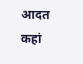आदत
कहां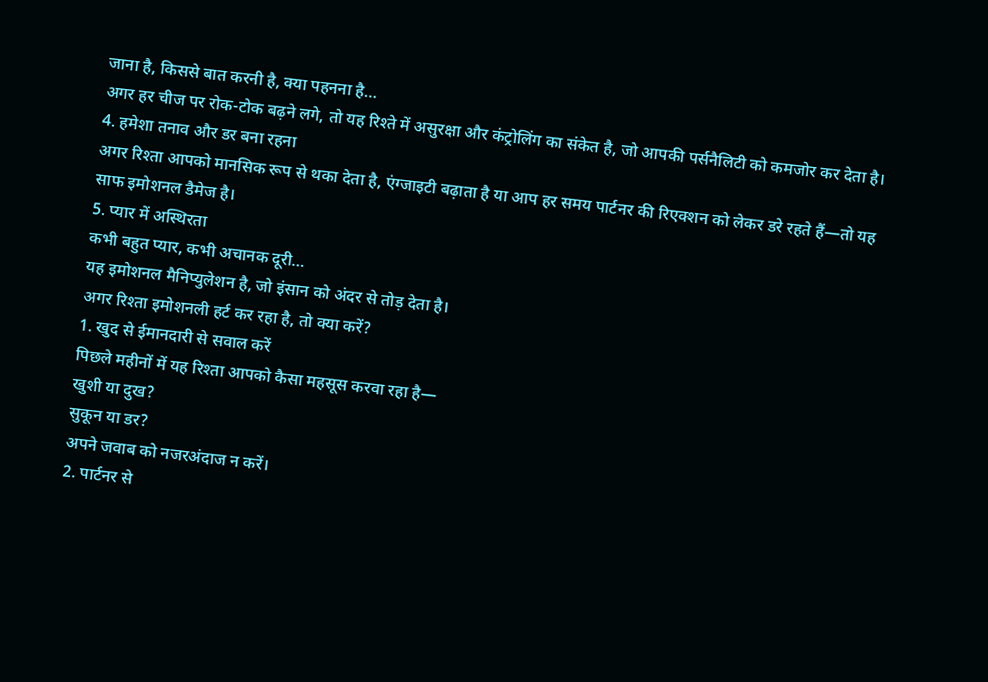जाना है, किससे बात करनी है, क्या पहनना है…
अगर हर चीज पर रोक-टोक बढ़ने लगे, तो यह रिश्ते में असुरक्षा और कंट्रोलिंग का संकेत है, जो आपकी पर्सनैलिटी को कमजोर कर देता है।
4. हमेशा तनाव और डर बना रहना
अगर रिश्ता आपको मानसिक रूप से थका देता है, एंग्जाइटी बढ़ाता है या आप हर समय पार्टनर की रिएक्शन को लेकर डरे रहते हैं—तो यह साफ इमोशनल डैमेज है।
5. प्यार में अस्थिरता
कभी बहुत प्यार, कभी अचानक दूरी…
यह इमोशनल मैनिप्युलेशन है, जो इंसान को अंदर से तोड़ देता है।
अगर रिश्ता इमोशनली हर्ट कर रहा है, तो क्या करें?
1. खुद से ईमानदारी से सवाल करें
पिछले महीनों में यह रिश्ता आपको कैसा महसूस करवा रहा है—
खुशी या दुख?
सुकून या डर?
अपने जवाब को नजरअंदाज न करें।
2. पार्टनर से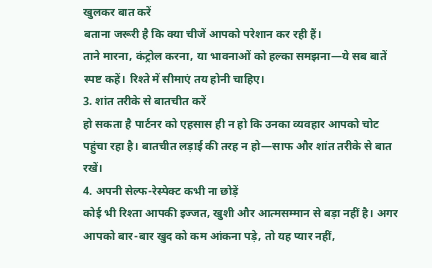खुलकर बात करें
बताना जरूरी है कि क्या चीजें आपको परेशान कर रही हैं।
ताने मारना, कंट्रोल करना, या भावनाओं को हल्का समझना—ये सब बातें स्पष्ट कहें। रिश्ते में सीमाएं तय होनी चाहिए।
3. शांत तरीके से बातचीत करें
हो सकता है पार्टनर को एहसास ही न हो कि उनका व्यवहार आपको चोट पहुंचा रहा है। बातचीत लड़ाई की तरह न हो—साफ और शांत तरीके से बात रखें।
4. अपनी सेल्फ-रेस्पेक्ट कभी ना छोड़ें
कोई भी रिश्ता आपकी इज्जत, खुशी और आत्मसम्मान से बड़ा नहीं है। अगर आपको बार-बार खुद को कम आंकना पड़े, तो यह प्यार नहीं,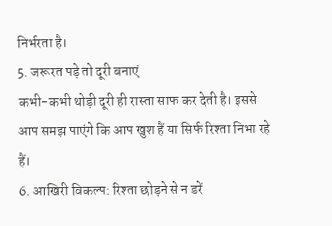निर्भरता है।
5. जरूरत पड़े तो दूरी बनाएं
कभी-कभी थोड़ी दूरी ही रास्ता साफ कर देती है। इससे आप समझ पाएंगे कि आप खुश हैं या सिर्फ रिश्ता निभा रहे हैं।
6. आखिरी विकल्प: रिश्ता छोड़ने से न डरें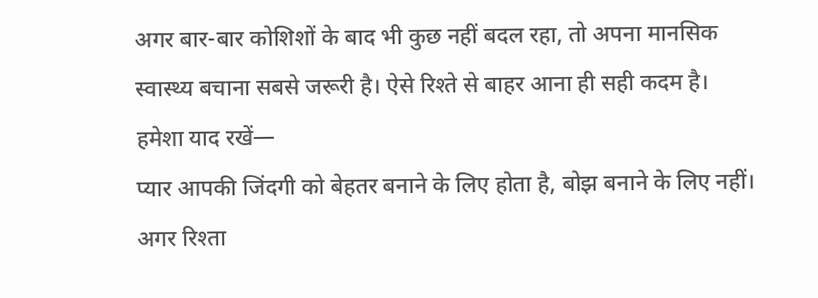अगर बार-बार कोशिशों के बाद भी कुछ नहीं बदल रहा, तो अपना मानसिक स्वास्थ्य बचाना सबसे जरूरी है। ऐसे रिश्ते से बाहर आना ही सही कदम है।
हमेशा याद रखें—
प्यार आपकी जिंदगी को बेहतर बनाने के लिए होता है, बोझ बनाने के लिए नहीं।
अगर रिश्ता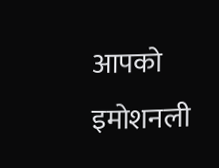आपको इमोशनली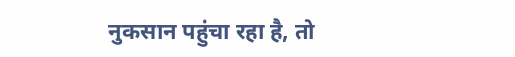नुकसान पहुंचा रहा है, तो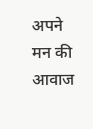अपने मन की आवाज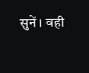सुनें। वही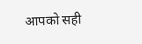आपको सही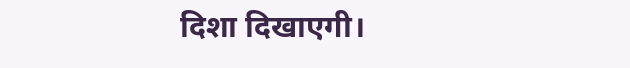दिशा दिखाएगी।